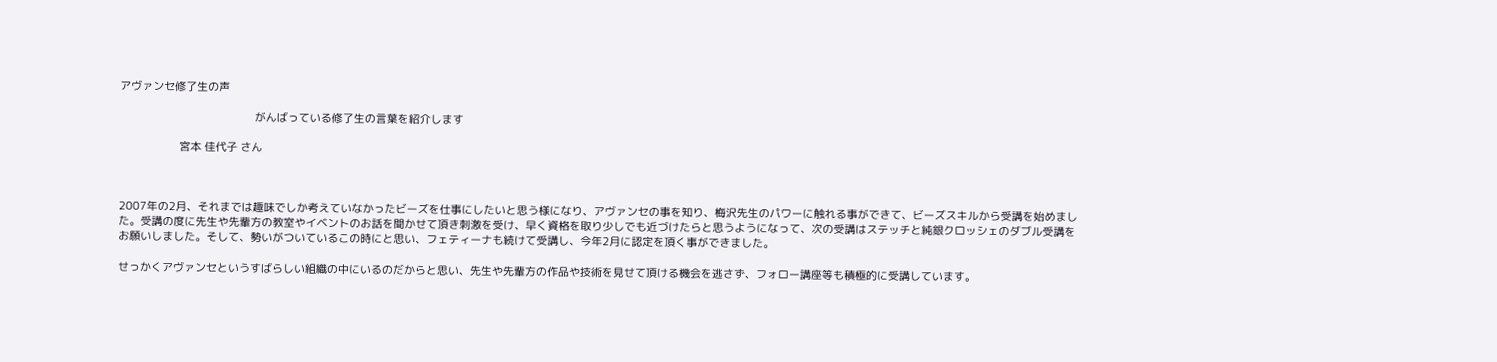アヴァンセ修了生の声

                                             がんばっている修了生の言葉を紹介します

                    宮本 佳代子 さん



2007年の2月、それまでは趣味でしか考えていなかったビーズを仕事にしたいと思う様になり、アヴァンセの事を知り、梅沢先生のパワーに触れる事ができて、ビーズスキルから受講を始めました。受講の度に先生や先輩方の教室やイベントのお話を聞かせて頂き刺激を受け、早く資格を取り少しでも近づけたらと思うようになって、次の受講はステッチと純銀クロッシェのダブル受講をお願いしました。そして、勢いがついているこの時にと思い、フェティーナも続けて受講し、今年2月に認定を頂く事ができました。

せっかくアヴァンセというすばらしい組織の中にいるのだからと思い、先生や先輩方の作品や技術を見せて頂ける機会を逃さず、フォロー講座等も積極的に受講しています。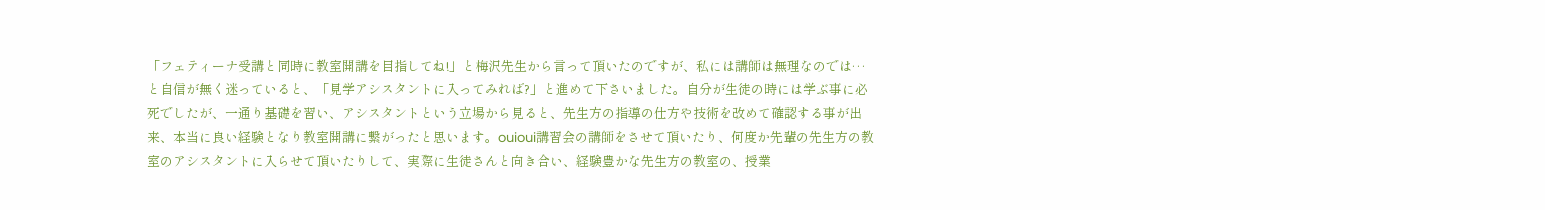「フェティーナ受講と同時に教室開講を目指してね!」と梅沢先生から言って頂いたのですが、私には講師は無理なのでは…と自信が無く迷っていると、「見学アシスタントに入ってみれば?」と進めて下さいました。自分が生徒の時には学ぶ事に必死でしたが、一通り基礎を習い、アシスタントという立場から見ると、先生方の指導の仕方や技術を改めて確認する事が出来、本当に良い経験となり教室開講に繋がったと思います。ouioui講習会の講師をさせて頂いたり、何度か先輩の先生方の教室のアシスタントに入らせて頂いたりして、実際に生徒さんと向き合い、経験豊かな先生方の教室の、授業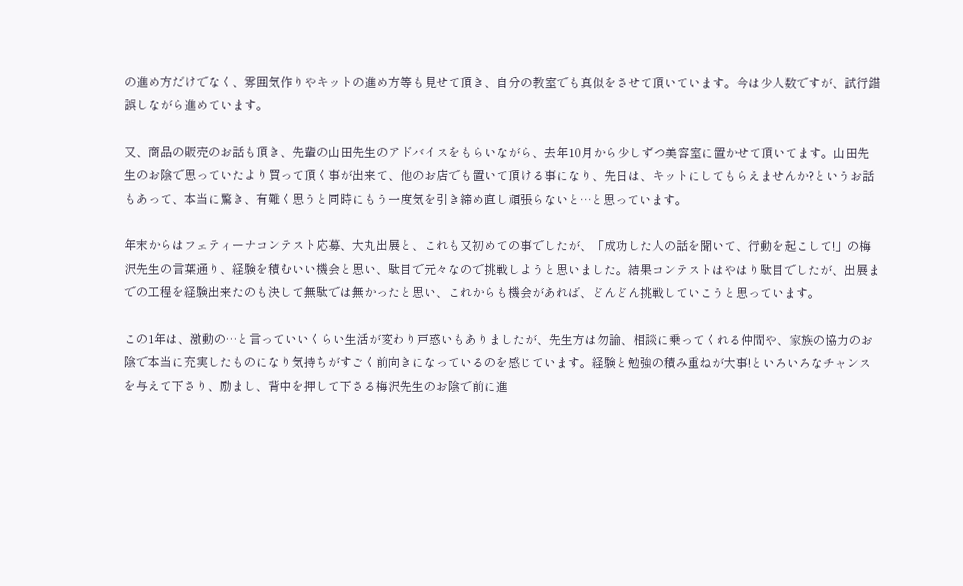の進め方だけでなく、雰囲気作りやキットの進め方等も見せて頂き、自分の教室でも真似をさせて頂いています。今は少人数ですが、試行錯誤しながら進めています。

又、商品の販売のお話も頂き、先輩の山田先生のアドバイスをもらいながら、去年10月から少しずつ美容室に置かせて頂いてます。山田先生のお陰で思っていたより買って頂く事が出来て、他のお店でも置いて頂ける事になり、先日は、キットにしてもらえませんか?というお話もあって、本当に驚き、有難く思うと同時にもう一度気を引き締め直し頑張らないと…と思っています。

年末からはフェティーナコンテスト応募、大丸出展と、これも又初めての事でしたが、「成功した人の話を聞いて、行動を起こして!」の梅沢先生の言葉通り、経験を積むいい機会と思い、駄目で元々なので挑戦しようと思いました。結果コンテストはやはり駄目でしたが、出展までの工程を経験出来たのも決して無駄では無かったと思い、これからも機会があれば、どんどん挑戦していこうと思っています。

この1年は、激動の…と言っていいくらい生活が変わり戸惑いもありましたが、先生方は勿論、相談に乗ってくれる仲間や、家族の協力のお陰で本当に充実したものになり気持ちがすごく前向きになっているのを感じています。経験と勉強の積み重ねが大事!といろいろなチャンスを与えて下さり、励まし、背中を押して下さる梅沢先生のお陰で前に進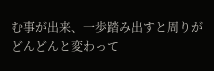む事が出来、一歩踏み出すと周りがどんどんと変わって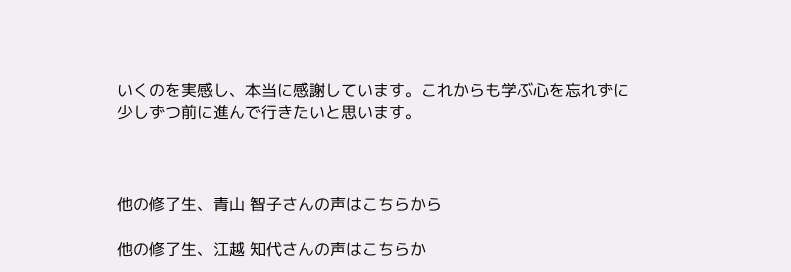いくのを実感し、本当に感謝しています。これからも学ぶ心を忘れずに少しずつ前に進んで行きたいと思います。



他の修了生、青山 智子さんの声はこちらから

他の修了生、江越 知代さんの声はこちらか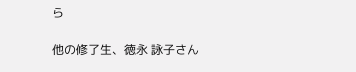ら

他の修了生、徳永 詠子さん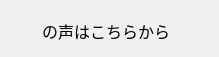の声はこちらから